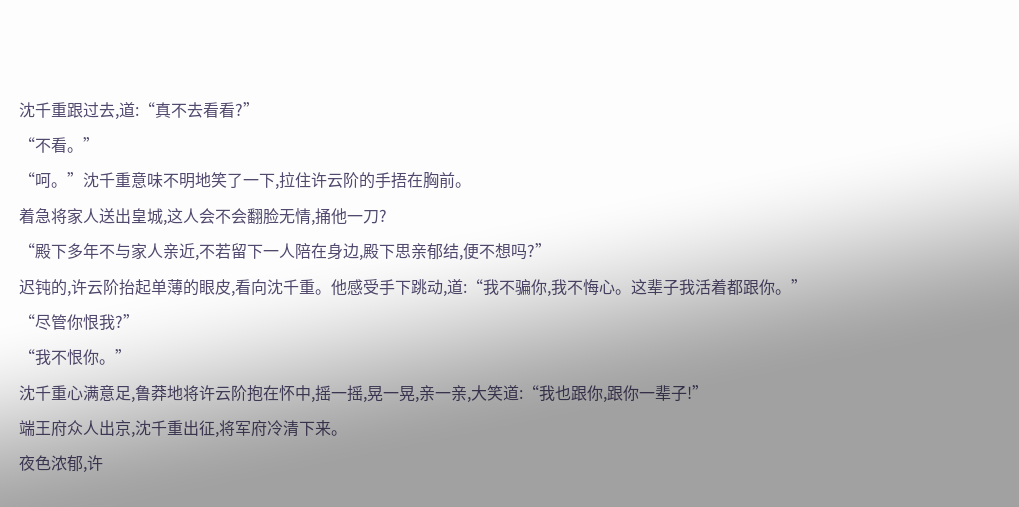沈千重跟过去,道:“真不去看看?”
“不看。”
“呵。”沈千重意味不明地笑了一下,拉住许云阶的手捂在胸前。
着急将家人送出皇城,这人会不会翻脸无情,捅他一刀?
“殿下多年不与家人亲近,不若留下一人陪在身边,殿下思亲郁结,便不想吗?”
迟钝的,许云阶抬起单薄的眼皮,看向沈千重。他感受手下跳动,道:“我不骗你,我不悔心。这辈子我活着都跟你。”
“尽管你恨我?”
“我不恨你。”
沈千重心满意足,鲁莽地将许云阶抱在怀中,摇一摇,晃一晃,亲一亲,大笑道:“我也跟你,跟你一辈子!”
端王府众人出京,沈千重出征,将军府冷清下来。
夜色浓郁,许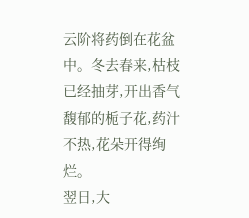云阶将药倒在花盆中。冬去春来,枯枝已经抽芽,开出香气馥郁的栀子花,药汁不热,花朵开得绚烂。
翌日,大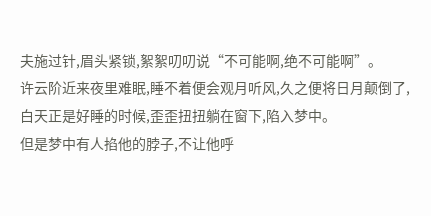夫施过针,眉头紧锁,絮絮叨叨说“不可能啊,绝不可能啊”。
许云阶近来夜里难眠,睡不着便会观月听风,久之便将日月颠倒了,白天正是好睡的时候,歪歪扭扭躺在窗下,陷入梦中。
但是梦中有人掐他的脖子,不让他呼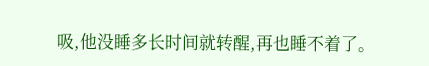吸,他没睡多长时间就转醒,再也睡不着了。